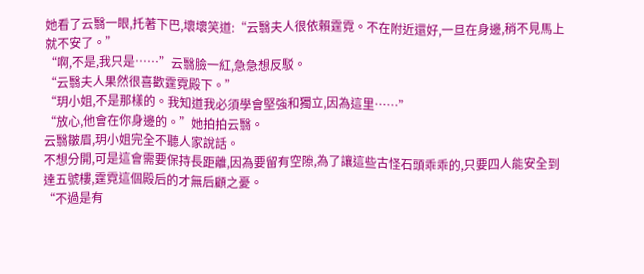她看了云翳一眼,托著下巴,壞壞笑道:“云翳夫人很依賴霆霓。不在附近還好,一旦在身邊,稍不見馬上就不安了。”
“啊,不是,我只是……”云翳臉一紅,急急想反駁。
“云翳夫人果然很喜歡霆霓殿下。”
“玥小姐,不是那樣的。我知道我必須學會堅強和獨立,因為這里……”
“放心,他會在你身邊的。”她拍拍云翳。
云翳皺眉,玥小姐完全不聽人家說話。
不想分開,可是這會需要保持長距離,因為要留有空隙,為了讓這些古怪石頭乖乖的,只要四人能安全到達五號樓,霆霓這個殿后的才無后顧之憂。
“不過是有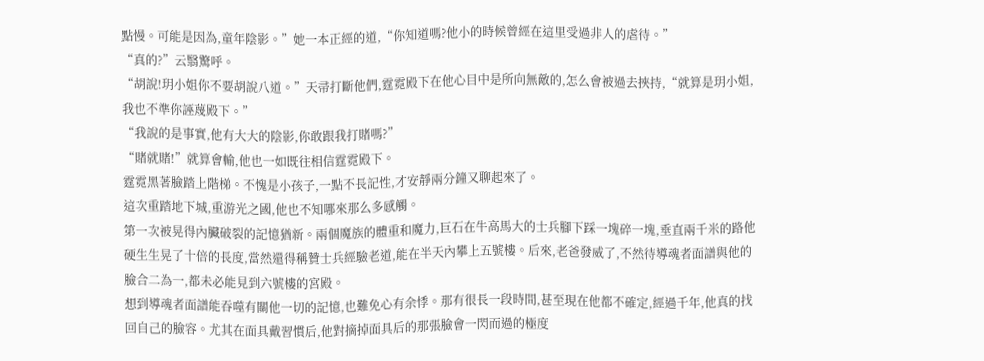點慢。可能是因為,童年陰影。”她一本正經的道,“你知道嗎?他小的時候曾經在這里受過非人的虐待。”
“真的?”云翳驚呼。
“胡說!玥小姐你不要胡說八道。”天帚打斷他們,霆霓殿下在他心目中是所向無敵的,怎么會被過去挾持,“就算是玥小姐,我也不準你誣蔑殿下。”
“我說的是事實,他有大大的陰影,你敢跟我打賭嗎?”
“賭就賭!”就算會輸,他也一如既往相信霆霓殿下。
霆霓黑著臉踏上階梯。不愧是小孩子,一點不長記性,才安靜兩分鐘又聊起來了。
這次重踏地下城,重游光之國,他也不知哪來那么多感觸。
第一次被晃得內臟破裂的記憶猶新。兩個魔族的體重和魔力,巨石在牛高馬大的士兵腳下踩一塊碎一塊,垂直兩千米的路他硬生生晃了十倍的長度,當然還得稱贊士兵經驗老道,能在半天內攀上五號樓。后來,老爸發威了,不然待導魂者面譜與他的臉合二為一,都未必能見到六號樓的宮殿。
想到導魂者面譜能吞噬有關他一切的記憶,也難免心有余悸。那有很長一段時間,甚至現在他都不確定,經過千年,他真的找回自己的臉容。尤其在面具戴習慣后,他對摘掉面具后的那張臉會一閃而過的極度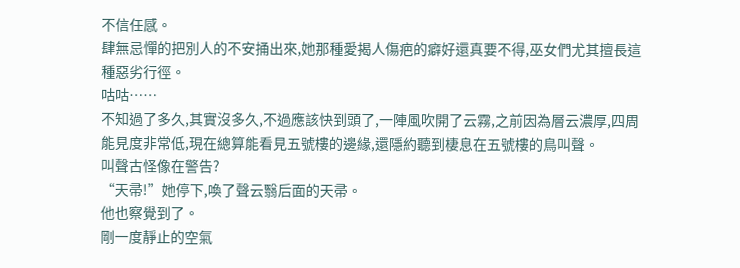不信任感。
肆無忌憚的把別人的不安捅出來,她那種愛揭人傷疤的癖好還真要不得,巫女們尤其擅長這種惡劣行徑。
咕咕……
不知過了多久,其實沒多久,不過應該快到頭了,一陣風吹開了云霧,之前因為層云濃厚,四周能見度非常低,現在總算能看見五號樓的邊緣,還隱約聽到棲息在五號樓的鳥叫聲。
叫聲古怪像在警告?
“天帚!”她停下,喚了聲云翳后面的天帚。
他也察覺到了。
剛一度靜止的空氣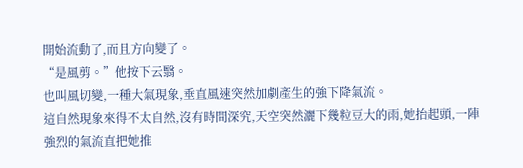開始流動了,而且方向變了。
“是風剪。”他按下云翳。
也叫風切變,一種大氣現象,垂直風速突然加劇產生的強下降氣流。
這自然現象來得不太自然,沒有時間深究,天空突然灑下幾粒豆大的雨,她抬起頭,一陣強烈的氣流直把她推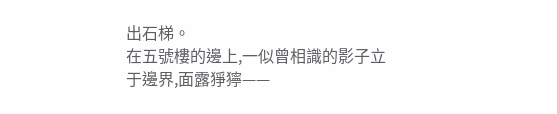出石梯。
在五號樓的邊上,一似曾相識的影子立于邊界,面露猙獰——